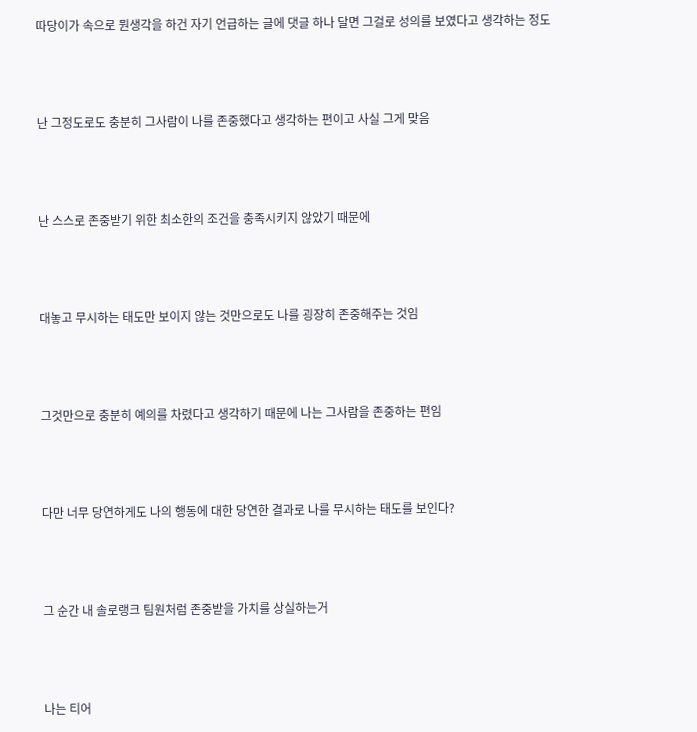따당이가 속으로 뭔생각을 하건 자기 언급하는 글에 댓글 하나 달면 그걸로 성의를 보였다고 생각하는 정도



난 그정도로도 충분히 그사람이 나를 존중했다고 생각하는 편이고 사실 그게 맞음



난 스스로 존중받기 위한 최소한의 조건을 충족시키지 않았기 때문에



대놓고 무시하는 태도만 보이지 않는 것만으로도 나를 굉장히 존중해주는 것임



그것만으로 충분히 예의를 차렸다고 생각하기 때문에 나는 그사람을 존중하는 편임



다만 너무 당연하게도 나의 행동에 대한 당연한 결과로 나를 무시하는 태도를 보인다?



그 순간 내 솔로랭크 팀원처럼 존중받을 가치를 상실하는거



나는 티어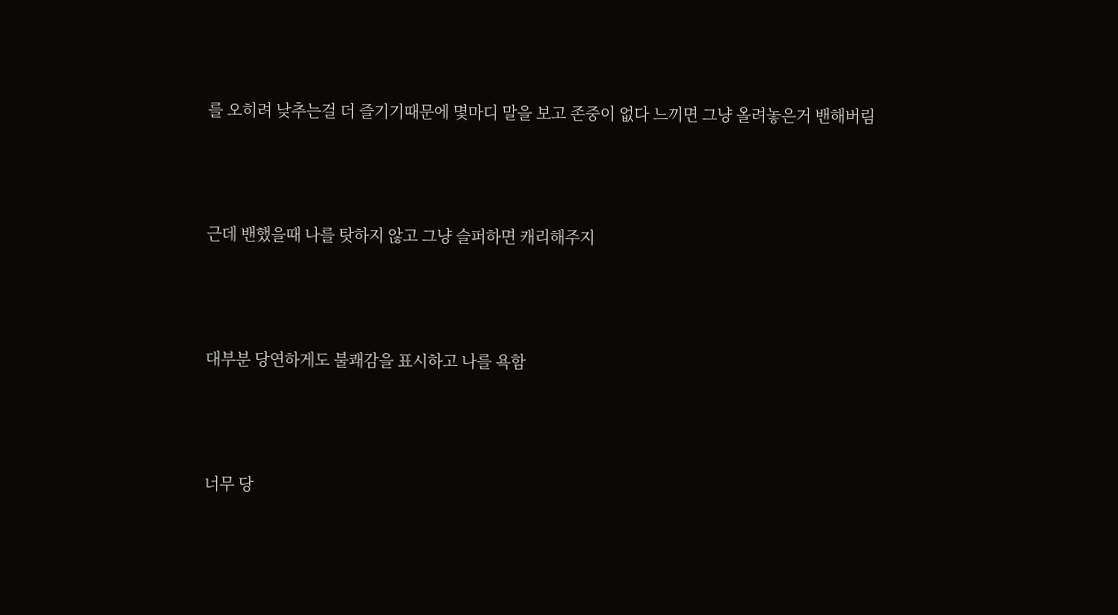를 오히려 낮추는걸 더 즐기기때문에 몇마디 말을 보고 존중이 없다 느끼면 그냥 올려놓은거 밴해버림



근데 밴했을때 나를 탓하지 않고 그냥 슬퍼하면 캐리해주지



대부분 당연하게도 불쾌감을 표시하고 나를 욕함



너무 당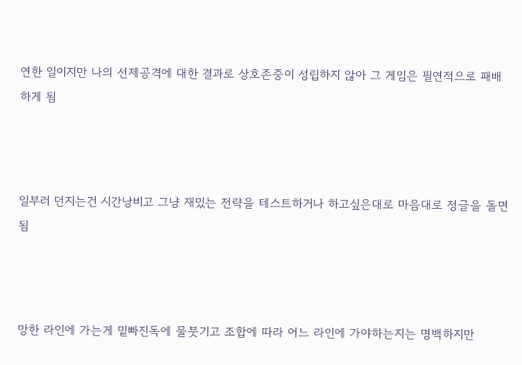연한 일이지만 나의 선제공격에 대한 결과로 상호존중이 성립하지 않아 그 게임은 필연적으로 패배하게 됨



일부러 던지는건 시간낭비고 그냥 재밌는 전략을 테스트하거나 하고싶은대로 마음대로 정글을 돌면 됨



망한 라인에 가는게 밑빠진독에 물붓기고 조합에 따라 어느 라인에 가야하는지는 명백하지만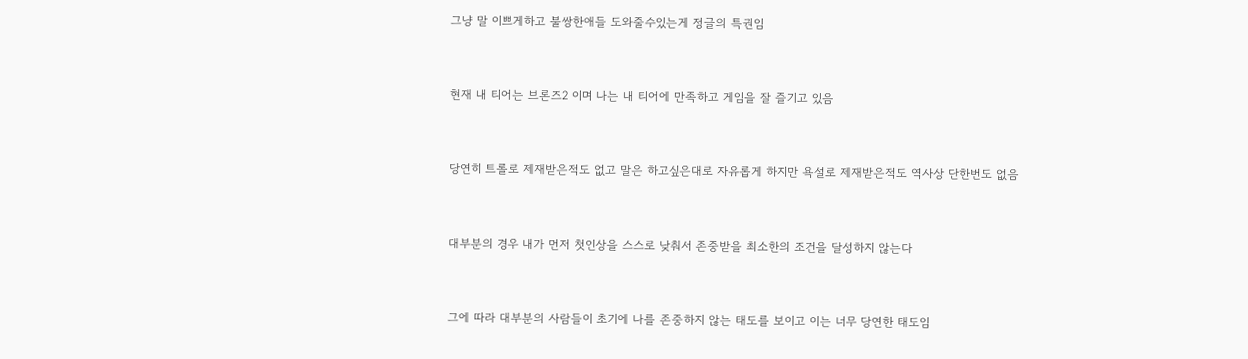그냥 말 이쁘게하고 불쌍한애들 도와줄수있는게 정글의 특권임



현재 내 티어는 브론즈2 이며 나는 내 티어에 만족하고 게임을 잘 즐기고 있음



당연히 트롤로 제재받은적도 없고 말은 하고싶은대로 자유롭게 하지만 욕설로 제재받은적도 역사상 단한번도 없음



대부분의 경우 내가 먼저 첫인상을 스스로 낮춰서 존중받을 최소한의 조건을 달성하지 않는다



그에 따라 대부분의 사람들이 초기에 나를 존중하지 않는 태도를 보이고 이는 너무 당연한 태도임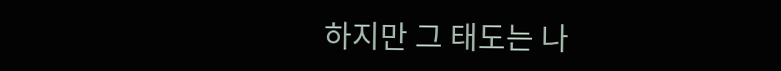하지만 그 태도는 나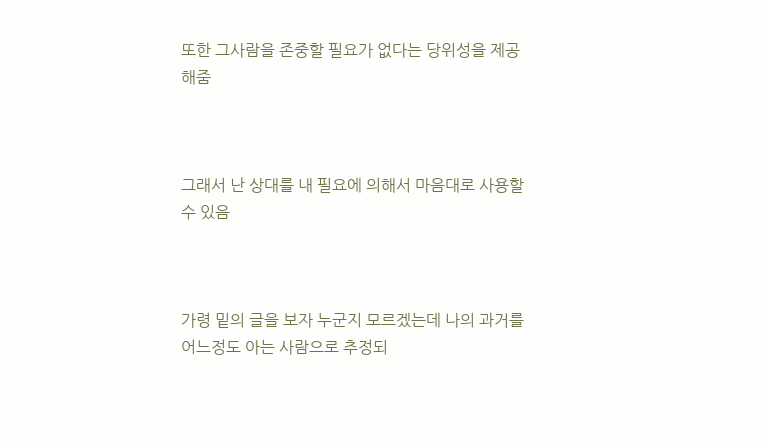또한 그사람을 존중할 필요가 없다는 당위성을 제공해줌



그래서 난 상대를 내 필요에 의해서 마음대로 사용할수 있음



가령 밑의 글을 보자 누군지 모르겠는데 나의 과거를 어느정도 아는 사람으로 추정되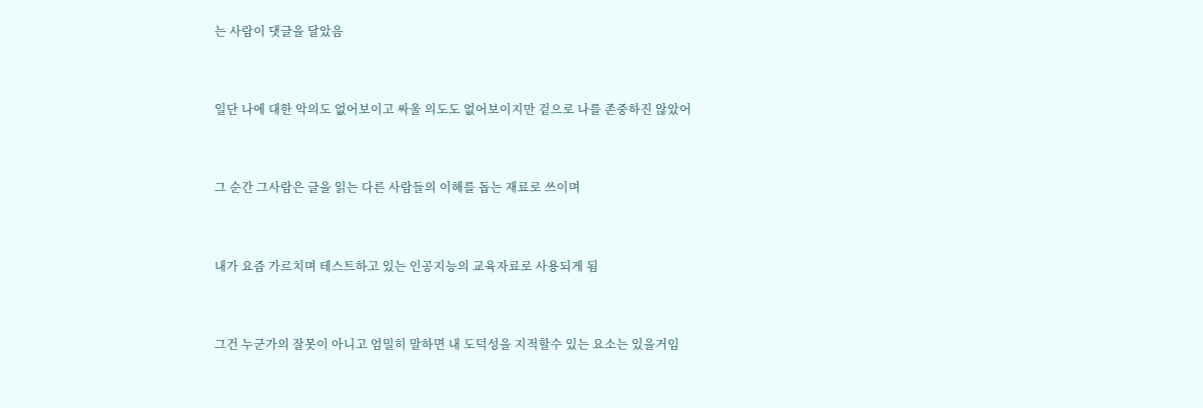는 사람이 댓글을 달았음



일단 나에 대한 악의도 없어보이고 싸울 의도도 없어보이지만 겉으로 나를 존중하진 않았어



그 순간 그사람은 글을 읽는 다른 사람들의 이해를 돕는 재료로 쓰이며



내가 요즘 가르치며 테스트하고 있는 인공지능의 교육자료로 사용되게 됨



그건 누군가의 잘못이 아니고 엄밀히 말하면 내 도덕성을 지적할수 있는 요소는 있을거임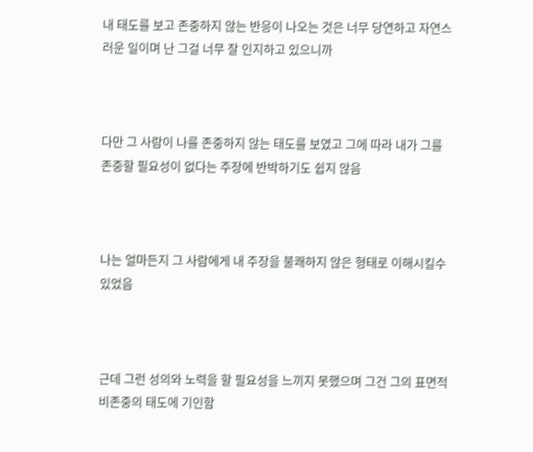내 태도를 보고 존중하지 않는 반응이 나오는 것은 너무 당연하고 자연스러운 일이며 난 그걸 너무 잘 인지하고 있으니까



다만 그 사람이 나를 존중하지 않는 태도를 보였고 그에 따라 내가 그를 존중할 필요성이 없다는 주장에 반박하기도 쉽지 않음



나는 얼마든지 그 사람에게 내 주장을 불쾌하지 않은 형태로 이해시킬수 있었음



근데 그런 성의와 노력을 할 필요성을 느끼지 못했으며 그건 그의 표면적 비존중의 태도에 기인함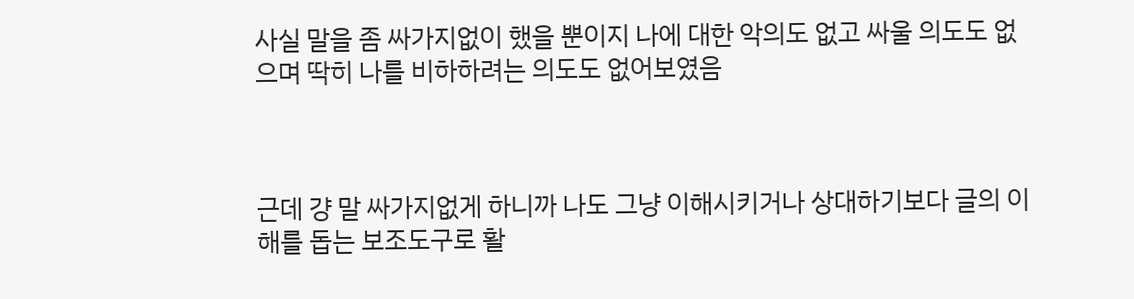사실 말을 좀 싸가지없이 했을 뿐이지 나에 대한 악의도 없고 싸울 의도도 없으며 딱히 나를 비하하려는 의도도 없어보였음



근데 걍 말 싸가지없게 하니까 나도 그냥 이해시키거나 상대하기보다 글의 이해를 돕는 보조도구로 활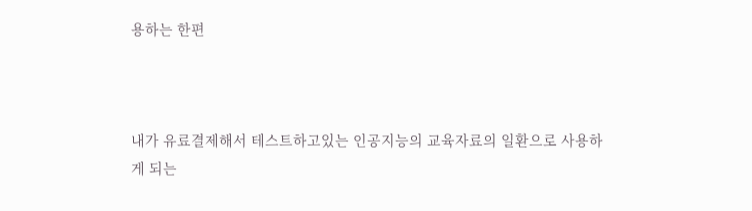용하는 한편



내가 유료결제해서 테스트하고있는 인공지능의 교육자료의 일환으로 사용하게 되는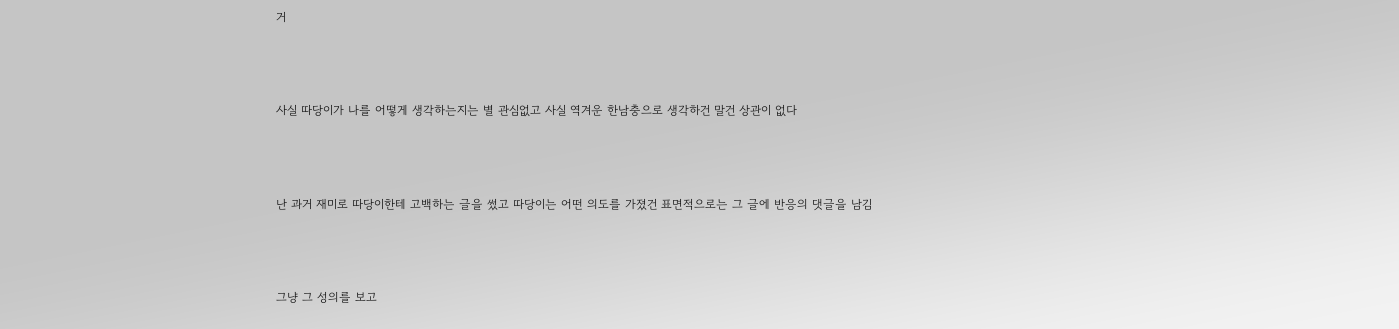거



사실 따당이가 나를 어떻게 생각하는지는 별 관심없고 사실 역겨운 한남충으로 생각하건 말건 상관이 없다



난 과거 재미로 따당이한테 고백하는 글을 썼고 따당이는 어떤 의도를 가졌건 표면적으로는 그 글에 반응의 댓글을 남김



그냥 그 성의를 보고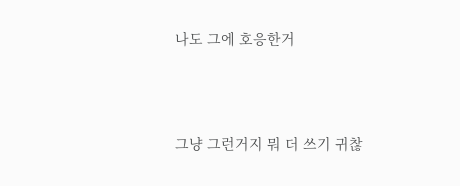나도 그에 호응한거



그냥 그런거지 뭐 더 쓰기 귀찮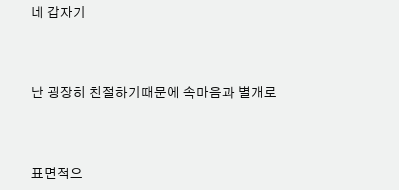네 갑자기



난 굉장히 친절하기때문에 속마음과 별개로



표면적으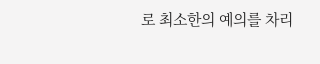로 최소한의 예의를 차리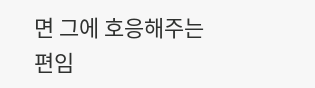면 그에 호응해주는편임